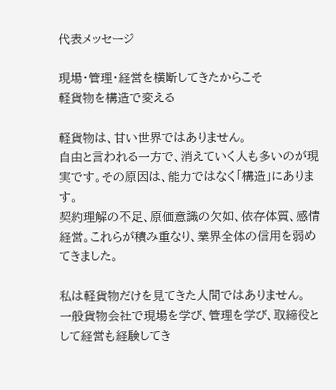代表メッセージ

現場・管理・経営を横断してきたからこそ
軽貨物を構造で変える

軽貨物は、甘い世界ではありません。
自由と言われる一方で、消えていく人も多いのが現実です。その原因は、能力ではなく「構造」にあります。
契約理解の不足、原価意識の欠如、依存体質、感情経営。これらが積み重なり、業界全体の信用を弱めてきました。

私は軽貨物だけを見てきた人間ではありません。
一般貨物会社で現場を学び、管理を学び、取締役として経営も経験してき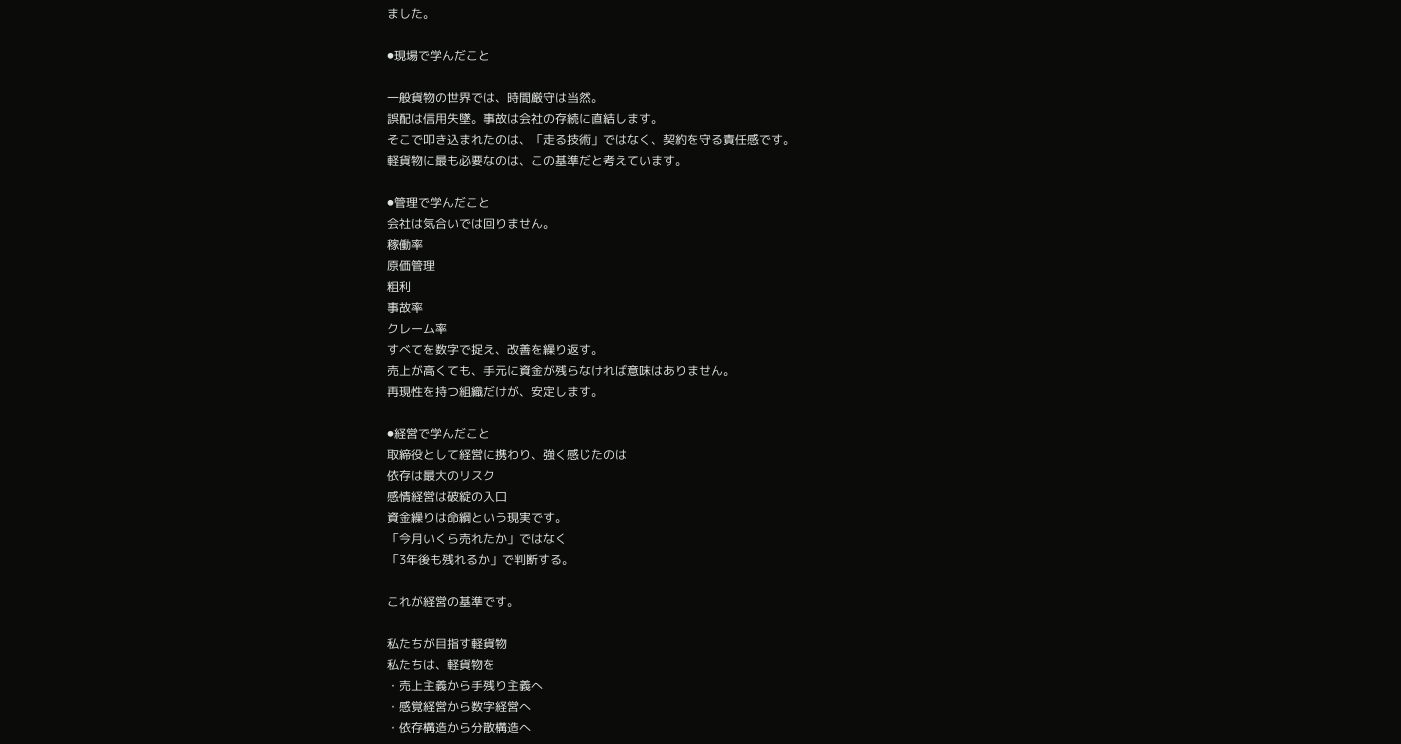ました。

⚫現場で学んだこと

一般貨物の世界では、時間厳守は当然。
誤配は信用失墜。事故は会社の存続に直結します。
そこで叩き込まれたのは、「走る技術」ではなく、契約を守る責任感です。
軽貨物に最も必要なのは、この基準だと考えています。

⚫管理で学んだこと
会社は気合いでは回りません。
稼働率
原価管理
粗利
事故率
クレーム率
すべてを数字で捉え、改善を繰り返す。
売上が高くても、手元に資金が残らなければ意味はありません。
再現性を持つ組織だけが、安定します。

⚫経営で学んだこと
取締役として経営に携わり、強く感じたのは
依存は最大のリスク
感情経営は破綻の入口
資金繰りは命綱という現実です。
「今月いくら売れたか」ではなく
「3年後も残れるか」で判断する。

これが経営の基準です。

私たちが目指す軽貨物
私たちは、軽貨物を
・売上主義から手残り主義へ
・感覚経営から数字経営へ
・依存構造から分散構造へ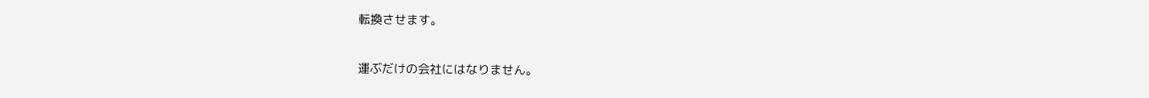転換させます。

運ぶだけの会社にはなりません。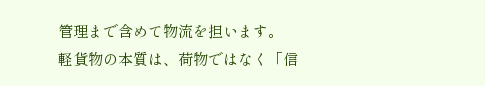管理まで含めて物流を担います。
軽貨物の本質は、荷物ではなく「信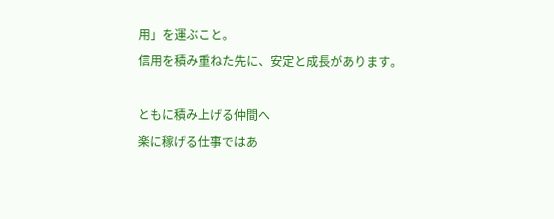用」を運ぶこと。
信用を積み重ねた先に、安定と成長があります。

ともに積み上げる仲間へ
楽に稼げる仕事ではあ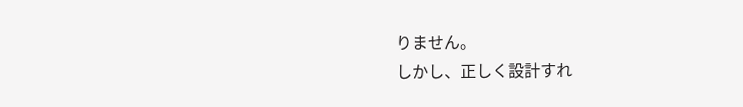りません。
しかし、正しく設計すれ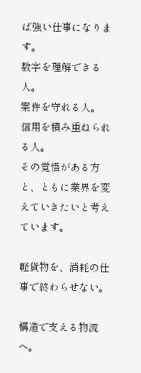ば強い仕事になります。
数字を理解できる人。
案件を守れる人。
信用を積み重ねられる人。
その覚悟がある方と、ともに業界を変えていきたいと考えています。

軽貨物を、消耗の仕事で終わらせない。

構造で支える物流へ。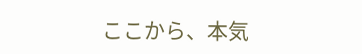ここから、本気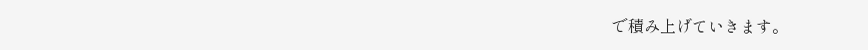で積み上げていきます。